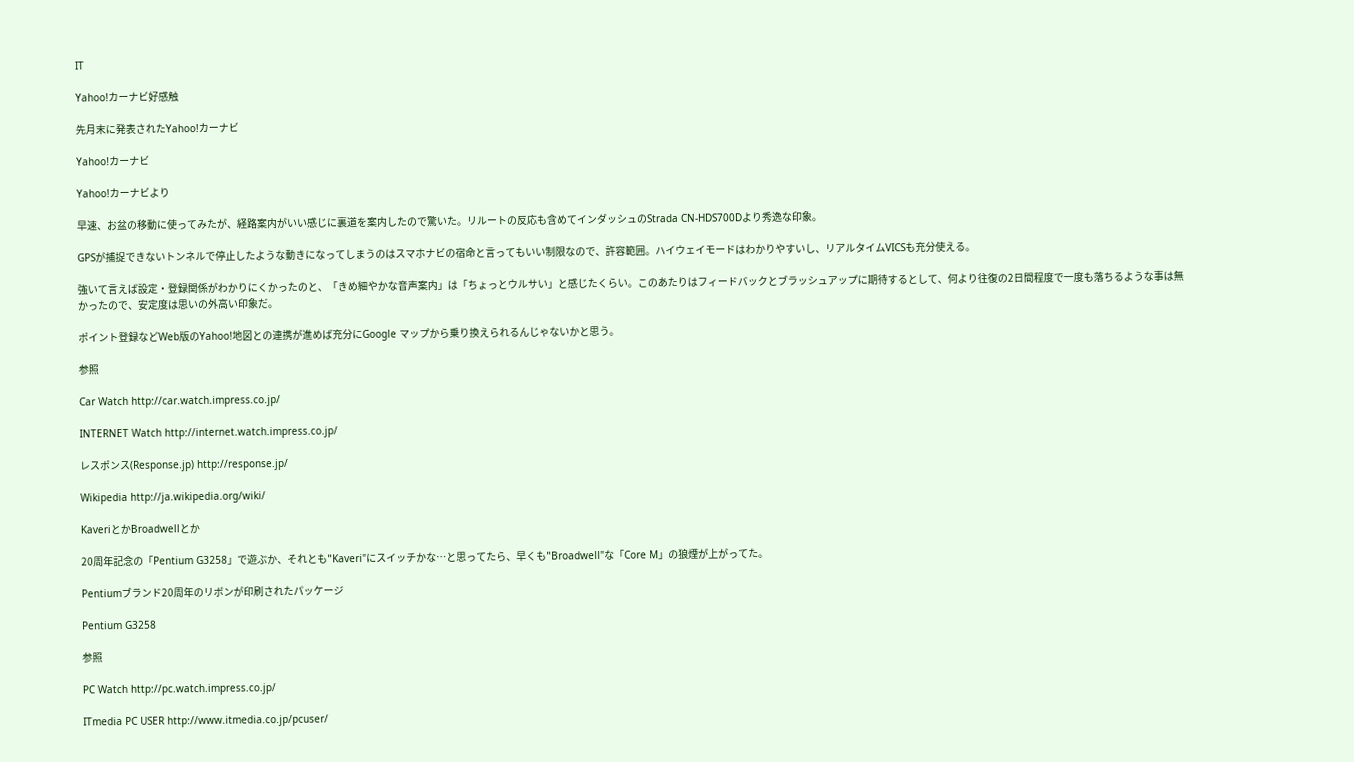IT

Yahoo!カーナビ好感触

先月末に発表されたYahoo!カーナビ

Yahoo!カーナビ

Yahoo!カーナビより

早速、お盆の移動に使ってみたが、経路案内がいい感じに裏道を案内したので驚いた。リルートの反応も含めてインダッシュのStrada CN-HDS700Dより秀逸な印象。

GPSが捕捉できないトンネルで停止したような動きになってしまうのはスマホナビの宿命と言ってもいい制限なので、許容範囲。ハイウェイモードはわかりやすいし、リアルタイムVICSも充分使える。

強いて言えば設定・登録関係がわかりにくかったのと、「きめ細やかな音声案内」は「ちょっとウルサい」と感じたくらい。このあたりはフィードバックとブラッシュアップに期待するとして、何より往復の2日間程度で一度も落ちるような事は無かったので、安定度は思いの外高い印象だ。

ポイント登録などWeb版のYahoo!地図との連携が進めば充分にGoogle マップから乗り換えられるんじゃないかと思う。

参照

Car Watch http://car.watch.impress.co.jp/

INTERNET Watch http://internet.watch.impress.co.jp/

レスポンス(Response.jp) http://response.jp/

Wikipedia http://ja.wikipedia.org/wiki/

KaveriとかBroadwellとか

20周年記念の「Pentium G3258」で遊ぶか、それとも"Kaveri"にスイッチかな…と思ってたら、早くも"Broadwell"な「Core M」の狼煙が上がってた。

Pentiumブランド20周年のリボンが印刷されたパッケージ

Pentium G3258

参照

PC Watch http://pc.watch.impress.co.jp/

ITmedia PC USER http://www.itmedia.co.jp/pcuser/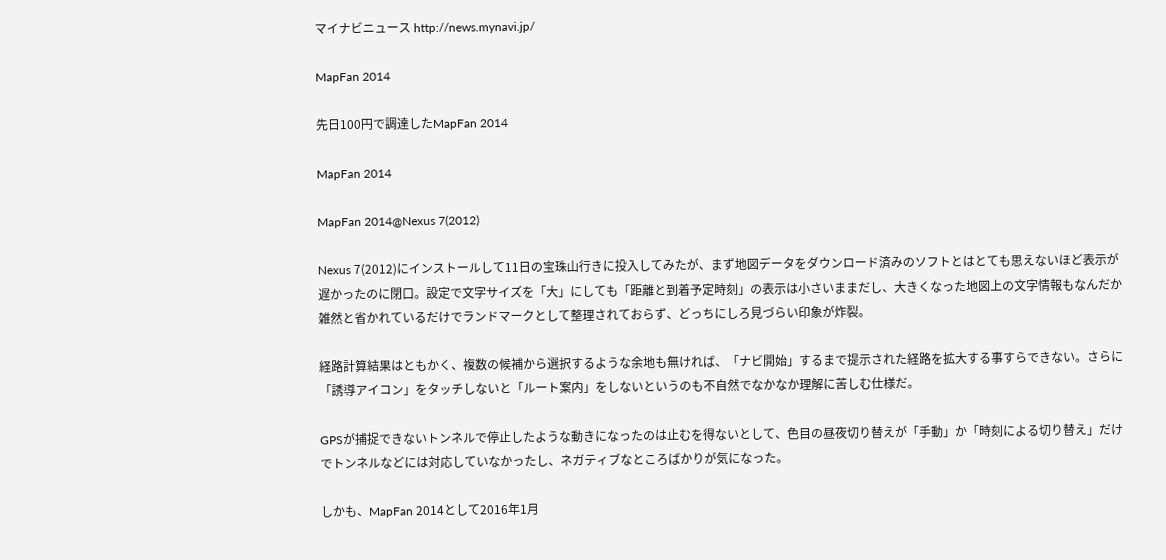マイナビニュース http://news.mynavi.jp/

MapFan 2014

先日100円で調達したMapFan 2014

MapFan 2014

MapFan 2014@Nexus 7(2012)

Nexus 7(2012)にインストールして11日の宝珠山行きに投入してみたが、まず地図データをダウンロード済みのソフトとはとても思えないほど表示が遅かったのに閉口。設定で文字サイズを「大」にしても「距離と到着予定時刻」の表示は小さいままだし、大きくなった地図上の文字情報もなんだか雑然と省かれているだけでランドマークとして整理されておらず、どっちにしろ見づらい印象が炸裂。

経路計算結果はともかく、複数の候補から選択するような余地も無ければ、「ナビ開始」するまで提示された経路を拡大する事すらできない。さらに「誘導アイコン」をタッチしないと「ルート案内」をしないというのも不自然でなかなか理解に苦しむ仕様だ。

GPSが捕捉できないトンネルで停止したような動きになったのは止むを得ないとして、色目の昼夜切り替えが「手動」か「時刻による切り替え」だけでトンネルなどには対応していなかったし、ネガティブなところばかりが気になった。

しかも、MapFan 2014として2016年1月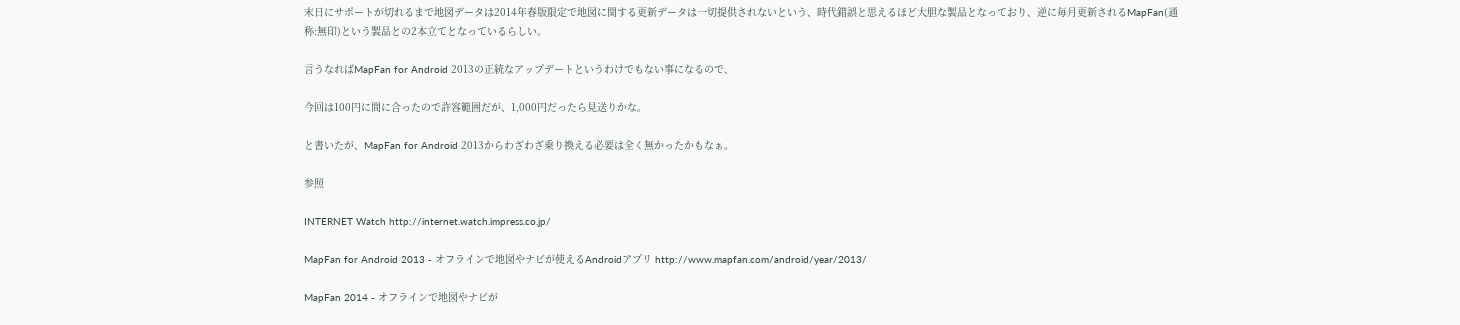末日にサポートが切れるまで地図データは2014年春版限定で地図に関する更新データは一切提供されないという、時代錯誤と思えるほど大胆な製品となっており、逆に毎月更新されるMapFan(通称:無印)という製品との2本立てとなっているらしい。

言うなればMapFan for Android 2013の正統なアップデートというわけでもない事になるので、

今回は100円に間に合ったので許容範囲だが、1,000円だったら見送りかな。

と書いたが、MapFan for Android 2013からわざわざ乗り換える必要は全く無かったかもなぁ。

参照

INTERNET Watch http://internet.watch.impress.co.jp/

MapFan for Android 2013 - オフラインで地図やナビが使えるAndroidアプリ http://www.mapfan.com/android/year/2013/

MapFan 2014 - オフラインで地図やナビが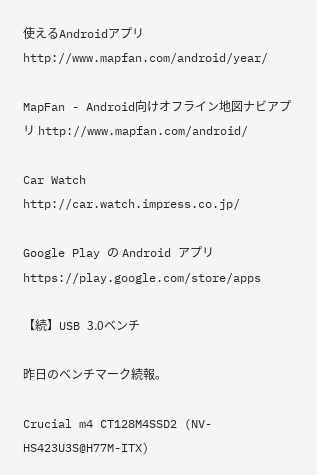使えるAndroidアプリ http://www.mapfan.com/android/year/

MapFan - Android向けオフライン地図ナビアプリ http://www.mapfan.com/android/

Car Watch http://car.watch.impress.co.jp/

Google Play の Android アプリ https://play.google.com/store/apps

【続】USB 3.0ベンチ

昨日のベンチマーク続報。

Crucial m4 CT128M4SSD2 (NV-HS423U3S@H77M-ITX)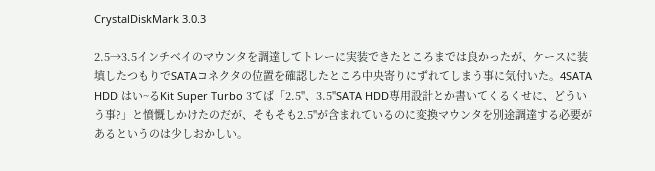CrystalDiskMark 3.0.3

2.5→3.5インチベイのマウンタを調達してトレーに実装できたところまでは良かったが、ケースに装填したつもりでSATAコネクタの位置を確認したところ中央寄りにずれてしまう事に気付いた。4SATA HDD はい~るKit Super Turbo 3てば「2.5"、3.5"SATA HDD専用設計とか書いてくるくせに、どういう事?」と憤慨しかけたのだが、そもそも2.5"が含まれているのに変換マウンタを別途調達する必要があるというのは少しおかしい。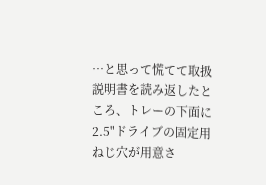…と思って慌てて取扱説明書を読み返したところ、トレーの下面に2.5"ドライブの固定用ねじ穴が用意さ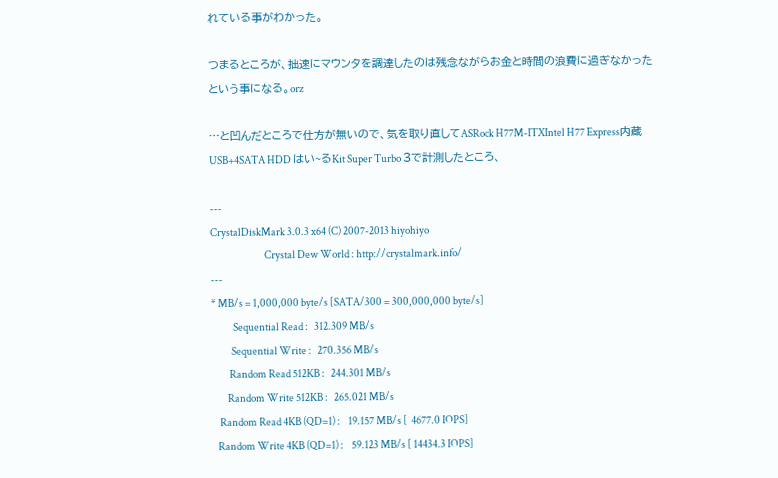れている事がわかった。

つまるところが、拙速にマウンタを調達したのは残念ながらお金と時間の浪費に過ぎなかったという事になる。orz

…と凹んだところで仕方が無いので、気を取り直してASRock H77M-ITXIntel H77 Express内蔵USB+4SATA HDD はい~るKit Super Turbo 3で計測したところ、

---
CrystalDiskMark 3.0.3 x64 (C) 2007-2013 hiyohiyo
                           Crystal Dew World : http://crystalmark.info/
---
* MB/s = 1,000,000 byte/s [SATA/300 = 300,000,000 byte/s]
           Sequential Read :   312.309 MB/s
          Sequential Write :   270.356 MB/s
         Random Read 512KB :   244.301 MB/s
        Random Write 512KB :   265.021 MB/s
    Random Read 4KB (QD=1) :    19.157 MB/s [  4677.0 IOPS]
   Random Write 4KB (QD=1) :    59.123 MB/s [ 14434.3 IOPS]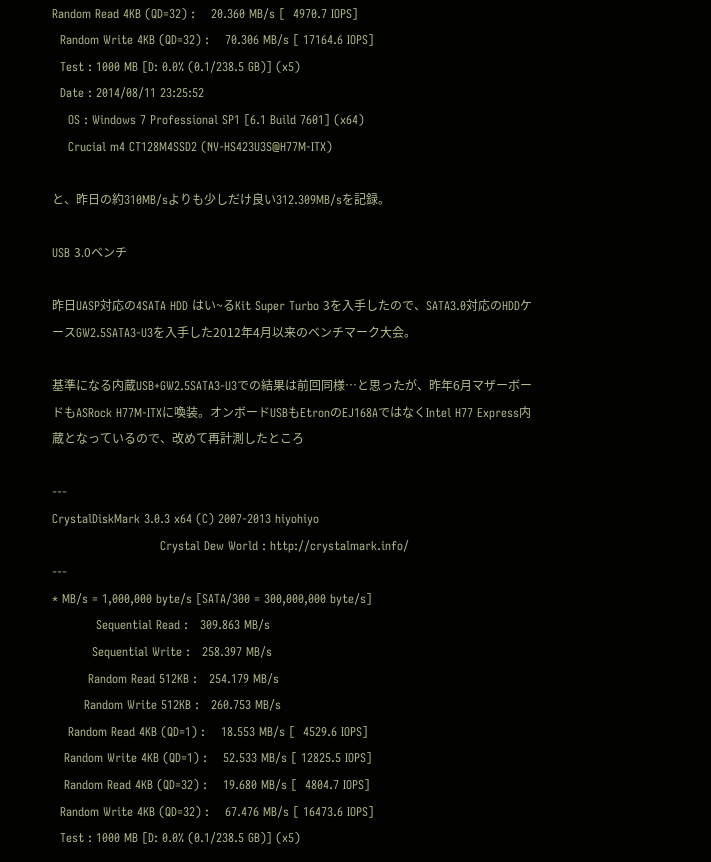Random Read 4KB (QD=32) :    20.360 MB/s [  4970.7 IOPS]
  Random Write 4KB (QD=32) :    70.306 MB/s [ 17164.6 IOPS]
  Test : 1000 MB [D: 0.0% (0.1/238.5 GB)] (x5)
  Date : 2014/08/11 23:25:52
    OS : Windows 7 Professional SP1 [6.1 Build 7601] (x64)
    Crucial m4 CT128M4SSD2 (NV-HS423U3S@H77M-ITX)

と、昨日の約310MB/sよりも少しだけ良い312.309MB/sを記録。

USB 3.0ベンチ

昨日UASP対応の4SATA HDD はい~るKit Super Turbo 3を入手したので、SATA3.0対応のHDDケースGW2.5SATA3-U3を入手した2012年4月以来のベンチマーク大会。

基準になる内蔵USB+GW2.5SATA3-U3での結果は前回同様…と思ったが、昨年6月マザーボードもASRock H77M-ITXに喚装。オンボードUSBもEtronのEJ168AではなくIntel H77 Express内蔵となっているので、改めて再計測したところ

---
CrystalDiskMark 3.0.3 x64 (C) 2007-2013 hiyohiyo
                           Crystal Dew World : http://crystalmark.info/
---
* MB/s = 1,000,000 byte/s [SATA/300 = 300,000,000 byte/s]
           Sequential Read :   309.863 MB/s
          Sequential Write :   258.397 MB/s
         Random Read 512KB :   254.179 MB/s
        Random Write 512KB :   260.753 MB/s
    Random Read 4KB (QD=1) :    18.553 MB/s [  4529.6 IOPS]
   Random Write 4KB (QD=1) :    52.533 MB/s [ 12825.5 IOPS]
   Random Read 4KB (QD=32) :    19.680 MB/s [  4804.7 IOPS]
  Random Write 4KB (QD=32) :    67.476 MB/s [ 16473.6 IOPS]
  Test : 1000 MB [D: 0.0% (0.1/238.5 GB)] (x5)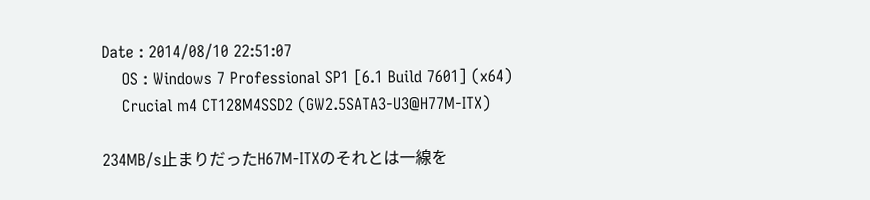Date : 2014/08/10 22:51:07
    OS : Windows 7 Professional SP1 [6.1 Build 7601] (x64)
    Crucial m4 CT128M4SSD2 (GW2.5SATA3-U3@H77M-ITX)

234MB/s止まりだったH67M-ITXのそれとは一線を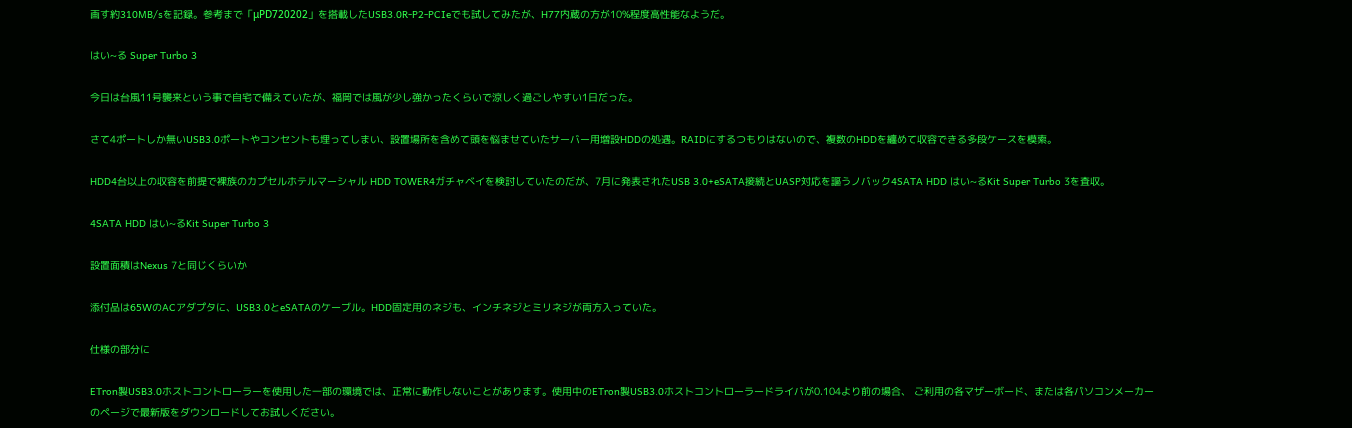画す約310MB/sを記録。参考まで「μPD720202」を搭載したUSB3.0R-P2-PCIeでも試してみたが、H77内蔵の方が10%程度高性能なようだ。

はい~る Super Turbo 3

今日は台風11号襲来という事で自宅で備えていたが、福岡では風が少し強かったくらいで涼しく過ごしやすい1日だった。

さて4ポートしか無いUSB3.0ポートやコンセントも埋ってしまい、設置場所を含めて頭を悩ませていたサーバー用増設HDDの処遇。RAIDにするつもりはないので、複数のHDDを纏めて収容できる多段ケースを模索。

HDD4台以上の収容を前提で裸族のカプセルホテルマーシャル HDD TOWER4ガチャベイを検討していたのだが、7月に発表されたUSB 3.0+eSATA接続とUASP対応を謳うノバック4SATA HDD はい~るKit Super Turbo 3を査収。

4SATA HDD はい~るKit Super Turbo 3

設置面積はNexus 7と同じくらいか

添付品は65WのACアダプタに、USB3.0とeSATAのケーブル。HDD固定用のネジも、インチネジとミリネジが両方入っていた。

仕様の部分に

ETron製USB3.0ホストコントローラーを使用した一部の環境では、正常に動作しないことがあります。使用中のETron製USB3.0ホストコントローラードライバが0.104より前の場合、 ご利用の各マザーボード、または各パソコンメーカーのページで最新版をダウンロードしてお試しください。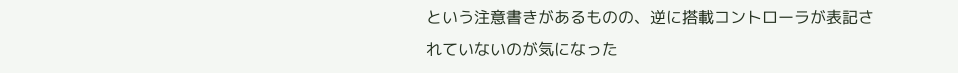という注意書きがあるものの、逆に搭載コントローラが表記されていないのが気になった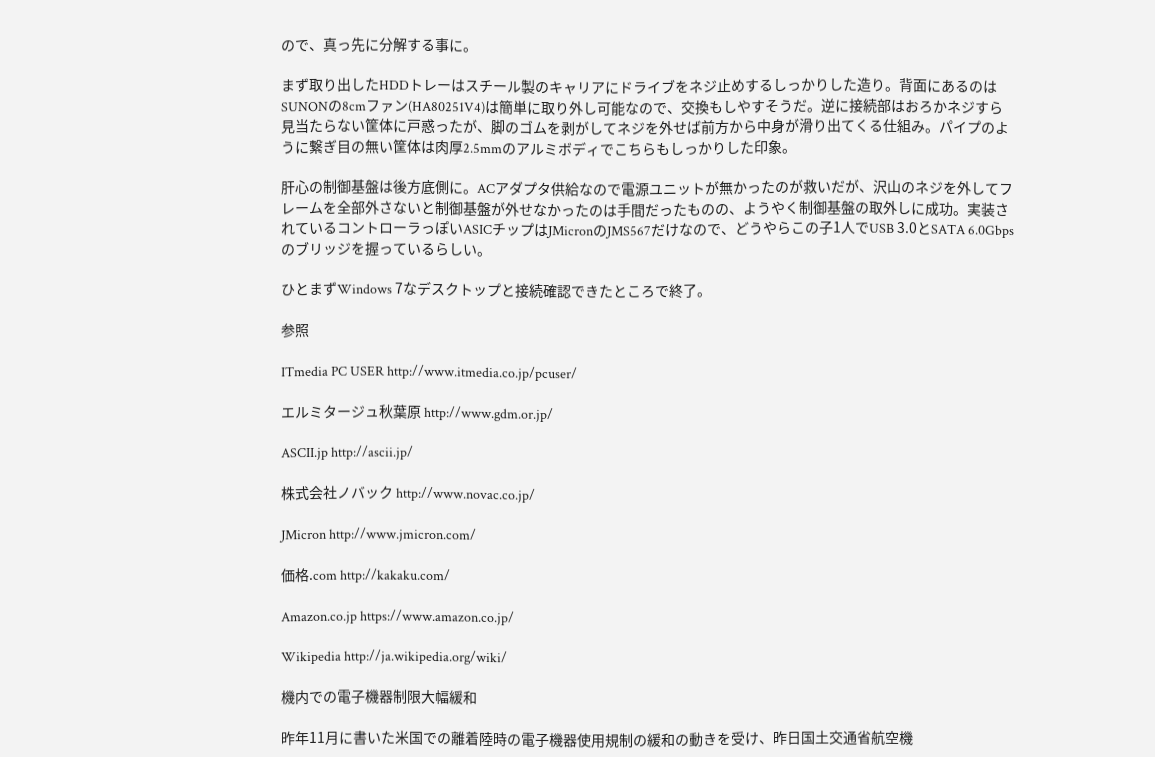ので、真っ先に分解する事に。

まず取り出したHDDトレーはスチール製のキャリアにドライブをネジ止めするしっかりした造り。背面にあるのはSUNONの8cmファン(HA80251V4)は簡単に取り外し可能なので、交換もしやすそうだ。逆に接続部はおろかネジすら見当たらない筐体に戸惑ったが、脚のゴムを剥がしてネジを外せば前方から中身が滑り出てくる仕組み。パイプのように繋ぎ目の無い筐体は肉厚2.5mmのアルミボディでこちらもしっかりした印象。

肝心の制御基盤は後方底側に。ACアダプタ供給なので電源ユニットが無かったのが救いだが、沢山のネジを外してフレームを全部外さないと制御基盤が外せなかったのは手間だったものの、ようやく制御基盤の取外しに成功。実装されているコントローラっぽいASICチップはJMicronのJMS567だけなので、どうやらこの子1人でUSB 3.0とSATA 6.0Gbpsのブリッジを握っているらしい。

ひとまずWindows 7なデスクトップと接続確認できたところで終了。

参照

ITmedia PC USER http://www.itmedia.co.jp/pcuser/

エルミタージュ秋葉原 http://www.gdm.or.jp/

ASCII.jp http://ascii.jp/

株式会社ノバック http://www.novac.co.jp/

JMicron http://www.jmicron.com/

価格.com http://kakaku.com/

Amazon.co.jp https://www.amazon.co.jp/

Wikipedia http://ja.wikipedia.org/wiki/

機内での電子機器制限大幅緩和

昨年11月に書いた米国での離着陸時の電子機器使用規制の緩和の動きを受け、昨日国土交通省航空機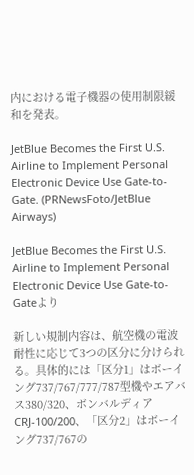内における電子機器の使用制限緩和を発表。

JetBlue Becomes the First U.S. Airline to Implement Personal Electronic Device Use Gate-to-Gate. (PRNewsFoto/JetBlue Airways)

JetBlue Becomes the First U.S. Airline to Implement Personal Electronic Device Use Gate-to-Gateより

新しい規制内容は、航空機の電波耐性に応じて3つの区分に分けられる。具体的には「区分1」はボーイング737/767/777/787型機やエアバス380/320、ボンバルディアCRJ-100/200、「区分2」はボーイング737/767の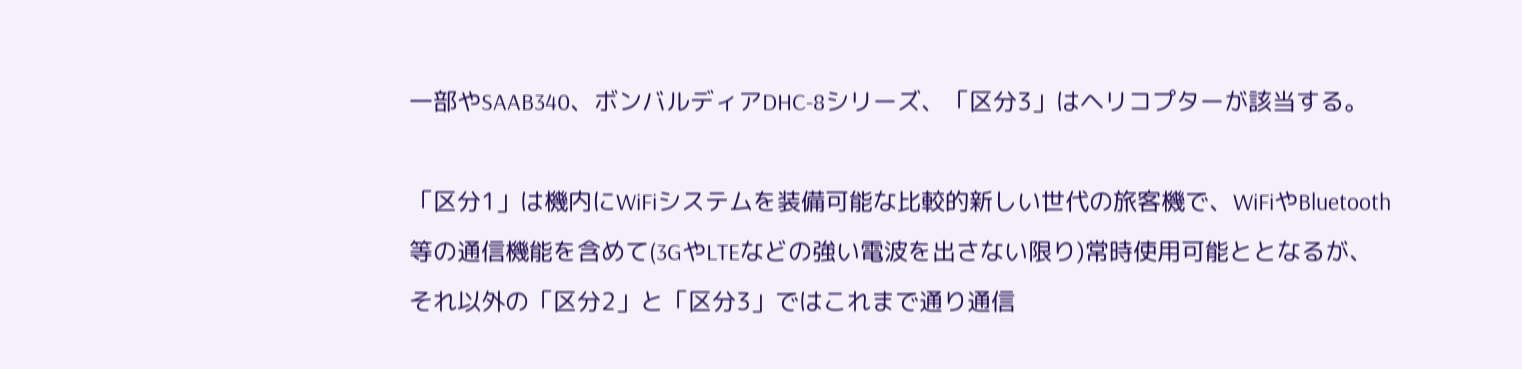一部やSAAB340、ボンバルディアDHC-8シリーズ、「区分3」はヘリコプターが該当する。

「区分1」は機内にWiFiシステムを装備可能な比較的新しい世代の旅客機で、WiFiやBluetooth等の通信機能を含めて(3GやLTEなどの強い電波を出さない限り)常時使用可能ととなるが、それ以外の「区分2」と「区分3」ではこれまで通り通信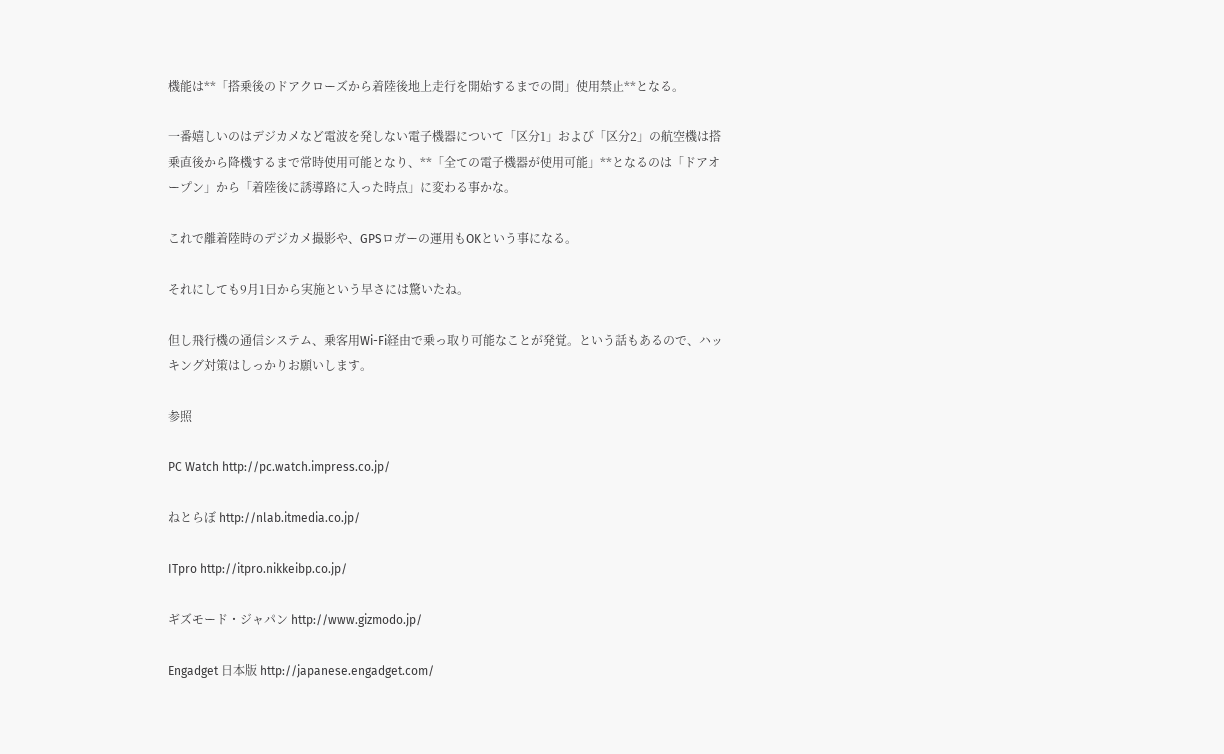機能は**「搭乗後のドアクローズから着陸後地上走行を開始するまでの間」使用禁止**となる。

一番嬉しいのはデジカメなど電波を発しない電子機器について「区分1」および「区分2」の航空機は搭乗直後から降機するまで常時使用可能となり、**「全ての電子機器が使用可能」**となるのは「ドアオープン」から「着陸後に誘導路に入った時点」に変わる事かな。

これで離着陸時のデジカメ撮影や、GPSロガーの運用もOKという事になる。

それにしても9月1日から実施という早さには驚いたね。

但し飛行機の通信システム、乗客用Wi-Fi経由で乗っ取り可能なことが発覚。という話もあるので、ハッキング対策はしっかりお願いします。

参照

PC Watch http://pc.watch.impress.co.jp/

ねとらぼ http://nlab.itmedia.co.jp/

ITpro http://itpro.nikkeibp.co.jp/

ギズモード・ジャパン http://www.gizmodo.jp/

Engadget 日本版 http://japanese.engadget.com/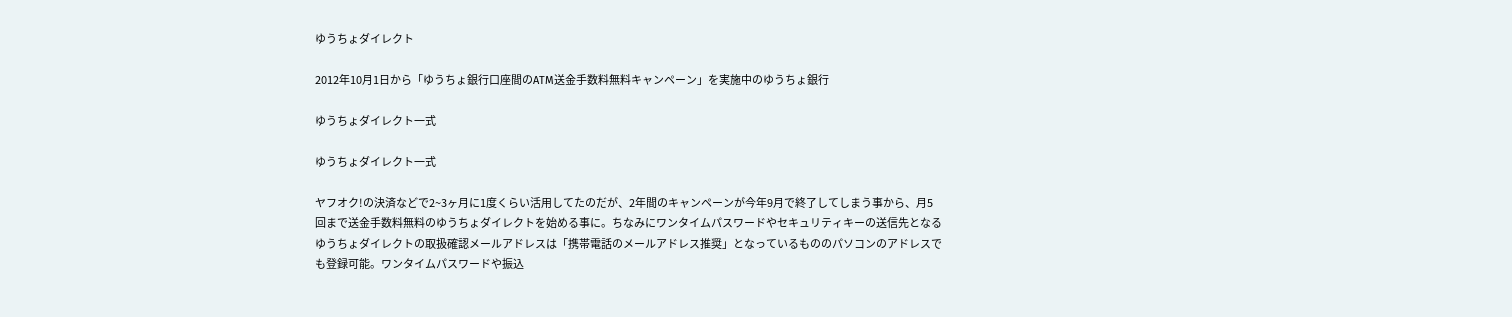ゆうちょダイレクト

2012年10月1日から「ゆうちょ銀行口座間のATM送金手数料無料キャンペーン」を実施中のゆうちょ銀行

ゆうちょダイレクト一式

ゆうちょダイレクト一式

ヤフオク!の決済などで2~3ヶ月に1度くらい活用してたのだが、2年間のキャンペーンが今年9月で終了してしまう事から、月5回まで送金手数料無料のゆうちょダイレクトを始める事に。ちなみにワンタイムパスワードやセキュリティキーの送信先となるゆうちょダイレクトの取扱確認メールアドレスは「携帯電話のメールアドレス推奨」となっているもののパソコンのアドレスでも登録可能。ワンタイムパスワードや振込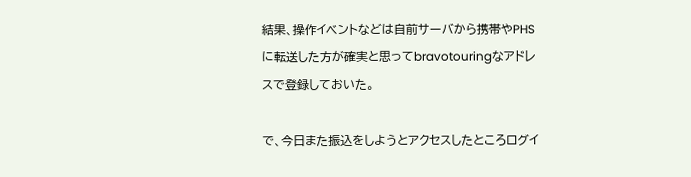結果、操作イベントなどは自前サーバから携帯やPHSに転送した方が確実と思ってbravotouringなアドレスで登録しておいた。

で、今日また振込をしようとアクセスしたところログイ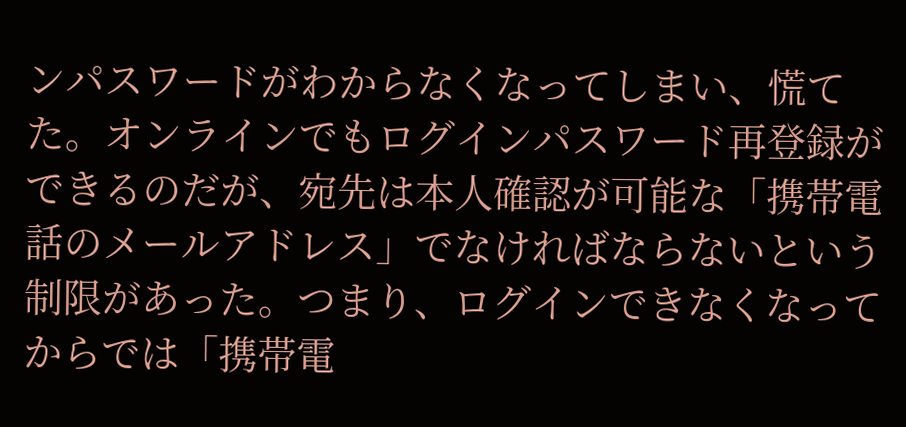ンパスワードがわからなくなってしまい、慌てた。オンラインでもログインパスワード再登録ができるのだが、宛先は本人確認が可能な「携帯電話のメールアドレス」でなければならないという制限があった。つまり、ログインできなくなってからでは「携帯電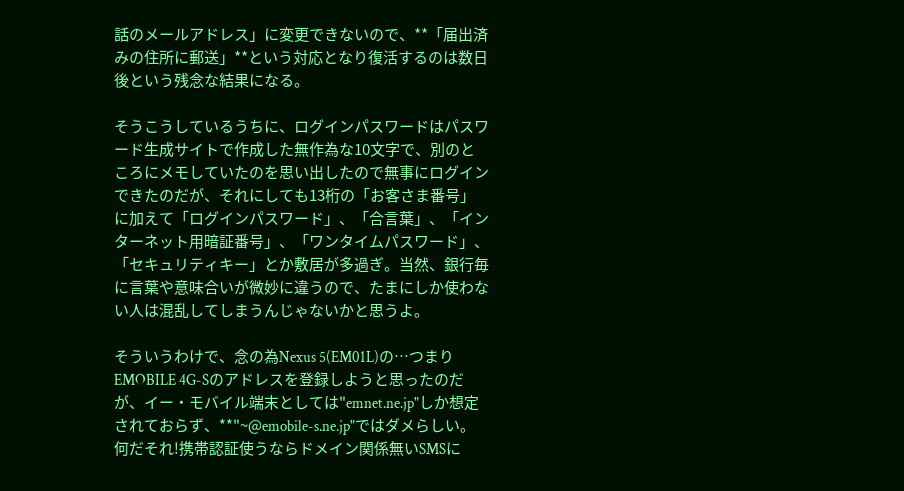話のメールアドレス」に変更できないので、**「届出済みの住所に郵送」**という対応となり復活するのは数日後という残念な結果になる。

そうこうしているうちに、ログインパスワードはパスワード生成サイトで作成した無作為な10文字で、別のところにメモしていたのを思い出したので無事にログインできたのだが、それにしても13桁の「お客さま番号」に加えて「ログインパスワード」、「合言葉」、「インターネット用暗証番号」、「ワンタイムパスワード」、「セキュリティキー」とか敷居が多過ぎ。当然、銀行毎に言葉や意味合いが微妙に違うので、たまにしか使わない人は混乱してしまうんじゃないかと思うよ。

そういうわけで、念の為Nexus 5(EM01L)の…つまりEMOBILE 4G-Sのアドレスを登録しようと思ったのだが、イー・モバイル端末としては"emnet.ne.jp"しか想定されておらず、**"~@emobile-s.ne.jp"ではダメらしい。何だそれ!携帯認証使うならドメイン関係無いSMSに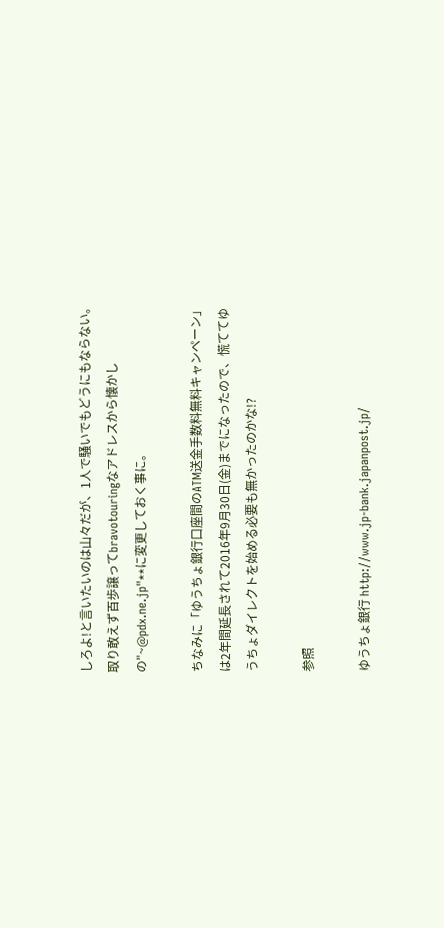しろよ!と言いたいのは山々だが、1人で騒いでもどうにもならない。取り敢えず百歩譲ってbravotouringなアドレスから懐かしの"~@pdx.ne.jp"**に変更しておく事に。

ちなみに「ゆうちょ銀行口座間のATM送金手数料無料キャンペーン」は2年間延長されて2016年9月30日(金)までになったので、慌ててゆうちょダイレクトを始める必要も無かったのかな!?

参照

ゆうちょ銀行 http://www.jp-bank.japanpost.jp/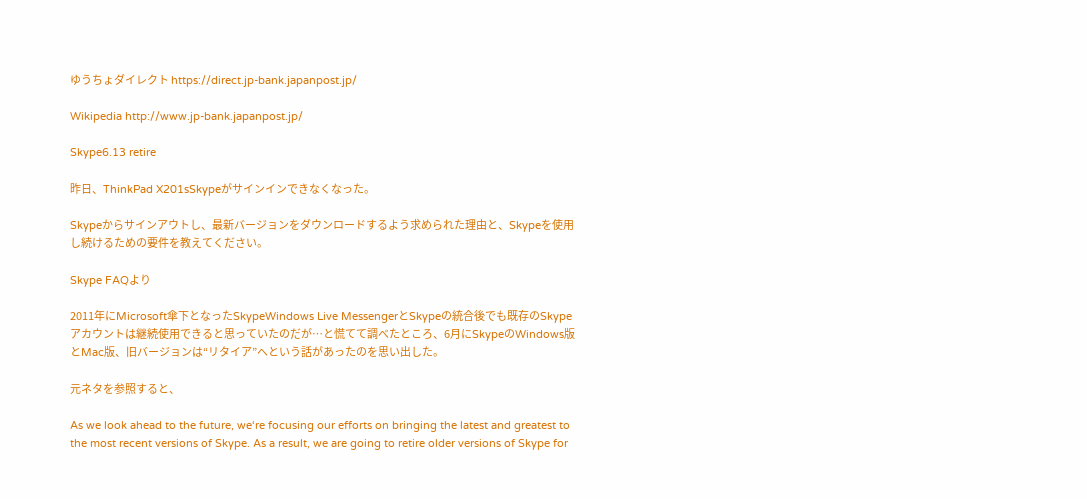ゆうちょダイレクト https://direct.jp-bank.japanpost.jp/

Wikipedia http://www.jp-bank.japanpost.jp/

Skype6.13 retire

昨日、ThinkPad X201sSkypeがサインインできなくなった。

Skypeからサインアウトし、最新バージョンをダウンロードするよう求められた理由と、Skypeを使用し続けるための要件を教えてください。

Skype FAQより

2011年にMicrosoft傘下となったSkypeWindows Live MessengerとSkypeの統合後でも既存のSkypeアカウントは継続使用できると思っていたのだが…と慌てて調べたところ、6月にSkypeのWindows版とMac版、旧バージョンは“リタイア”へという話があったのを思い出した。

元ネタを参照すると、

As we look ahead to the future, we‘re focusing our efforts on bringing the latest and greatest to the most recent versions of Skype. As a result, we are going to retire older versions of Skype for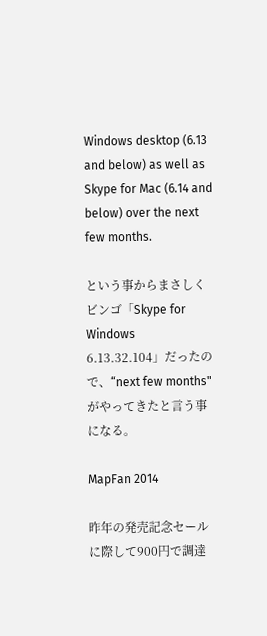Windows desktop (6.13 and below) as well as Skype for Mac (6.14 and below) over the next few months.

という事からまさしくビンゴ「Skype for Windows 6.13.32.104」だったので、“next few months"がやってきたと言う事になる。

MapFan 2014

昨年の発売記念セールに際して900円で調達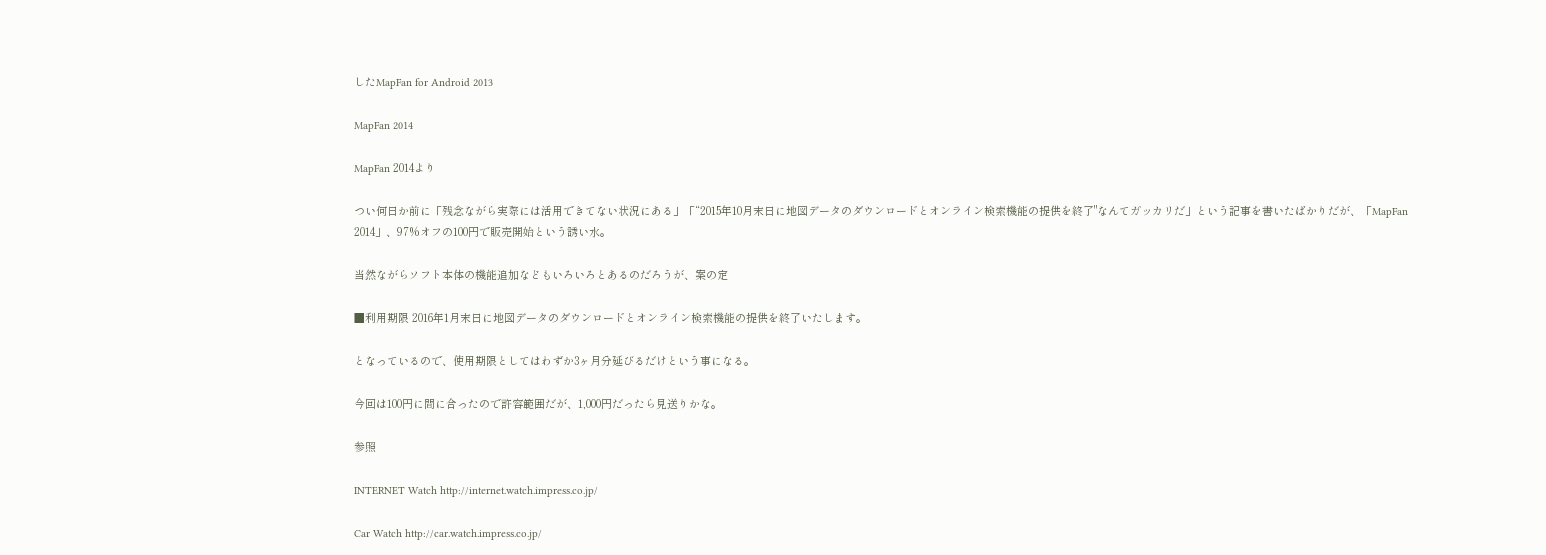したMapFan for Android 2013

MapFan 2014

MapFan 2014より

つい何日か前に「残念ながら実際には活用できてない状況にある」「“2015年10月末日に地図データのダウンロードとオンライン検索機能の提供を終了"なんてガッカリだ」という記事を書いたばかりだが、「MapFan 2014」、97%オフの100円で販売開始という誘い水。

当然ながらソフト本体の機能追加などもいろいろとあるのだろうが、案の定

■利用期限 2016年1月末日に地図データのダウンロードとオンライン検索機能の提供を終了いたします。

となっているので、使用期限としてはわずか3ヶ月分延びるだけという事になる。

今回は100円に間に合ったので許容範囲だが、1,000円だったら見送りかな。

参照

INTERNET Watch http://internet.watch.impress.co.jp/

Car Watch http://car.watch.impress.co.jp/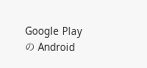Google Play の Android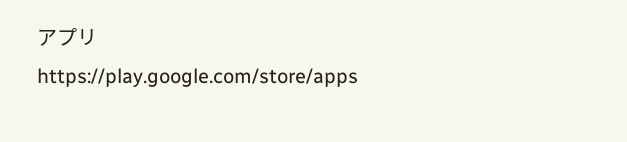アプリ https://play.google.com/store/apps